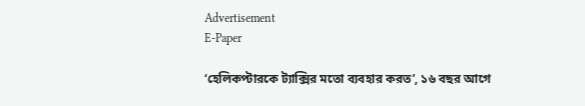Advertisement
E-Paper

‘হেলিকপ্টারকে ট্যাক্সির মতো ব্যবহার করত’, ১৬ বছর আগে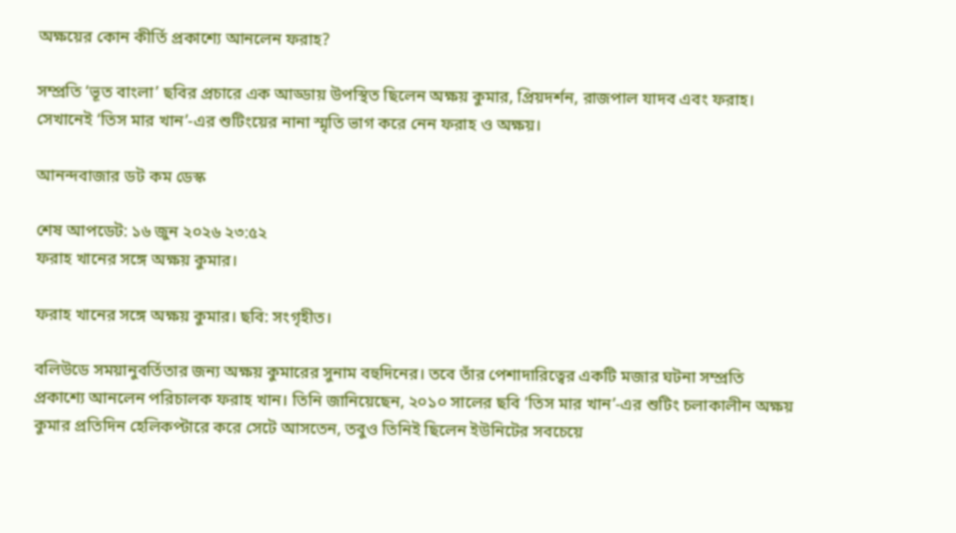অক্ষয়ের কোন কীর্তি প্রকাশ্যে আনলেন ফরাহ?

সম্প্রতি ‘ভূত বাংলা’ ছবির প্রচারে এক আড্ডায় উপস্থিত ছিলেন অক্ষয় কুমার, প্রিয়দর্শন, রাজপাল যাদব এবং ফরাহ। সেখানেই ‘তিস মার খান’-এর শুটিংয়ের নানা স্মৃতি ভাগ করে নেন ফরাহ ও অক্ষয়।

আনন্দবাজার ডট কম ডেস্ক

শেষ আপডেট: ১৬ জুন ২০২৬ ২৩:৫২
ফরাহ খানের সঙ্গে অক্ষয় কুমার।

ফরাহ খানের সঙ্গে অক্ষয় কুমার। ছবি: সংগৃহীত।

বলিউডে সময়ানুবর্তিতার জন্য অক্ষয় কুমারের সুনাম বহুদিনের। তবে তাঁর পেশাদারিত্বের একটি মজার ঘটনা সম্প্রতি প্রকাশ্যে আনলেন পরিচালক ফরাহ খান। তিনি জানিয়েছেন, ২০১০ সালের ছবি ‘তিস মার খান’-এর শুটিং চলাকালীন অক্ষয় কুমার প্রতিদিন হেলিকপ্টারে করে সেটে আসতেন, তবুও তিনিই ছিলেন ইউনিটের সবচেয়ে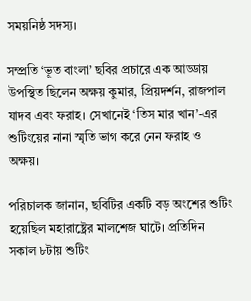সময়নিষ্ঠ সদস্য।

সম্প্রতি ‘ভূত বাংলা’ ছবির প্রচারে এক আড্ডায় উপস্থিত ছিলেন অক্ষয় কুমার, প্রিয়দর্শন, রাজপাল যাদব এবং ফরাহ। সেখানেই ‘তিস মার খান’-এর শুটিংয়ের নানা স্মৃতি ভাগ করে নেন ফরাহ ও অক্ষয়।

পরিচালক জানান, ছবিটির একটি বড় অংশের শুটিং হয়েছিল মহারাষ্ট্রের মালশেজ ঘাটে। প্রতিদিন সকাল ৮টায় শুটিং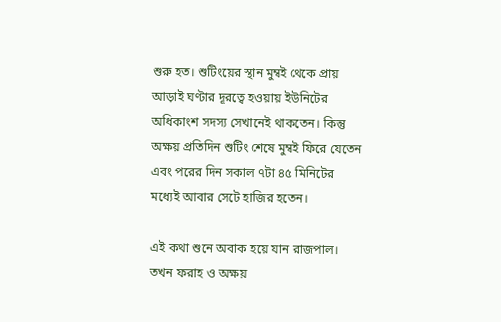শুরু হত। শুটিংয়ের স্থান মুম্বই থেকে প্রায় আড়াই ঘণ্টার দূরত্বে হওয়ায় ইউনিটের অধিকাংশ সদস্য সেখানেই থাকতেন। কিন্তু অক্ষয় প্রতিদিন শুটিং শেষে মুম্বই ফিরে যেতেন এবং পরের দিন সকাল ৭টা ৪৫ মিনিটের মধ্যেই আবার সেটে হাজির হতেন।

এই কথা শুনে অবাক হয়ে যান রাজপাল। তখন ফরাহ ও অক্ষয়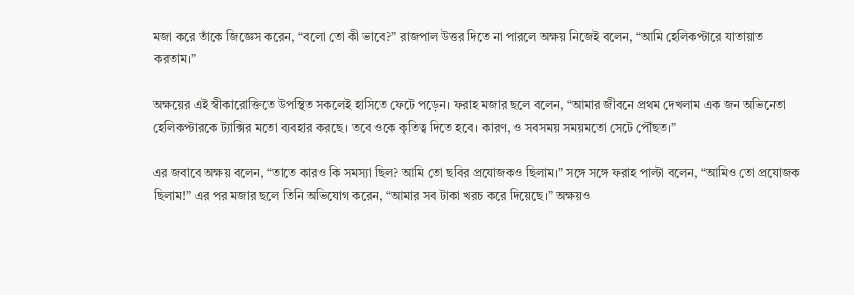মজা করে তাঁকে জিজ্ঞেস করেন, “বলো তো কী ভাবে?” রাজপাল উত্তর দিতে না পারলে অক্ষয় নিজেই বলেন, “আমি হেলিকপ্টারে যাতায়াত করতাম।”

অক্ষয়ের এই স্বীকারোক্তিতে উপস্থিত সকলেই হাসিতে ফেটে পড়েন। ফরাহ মজার ছলে বলেন, “আমার জীবনে প্রথম দেখলাম এক জন অভিনেতা হেলিকপ্টারকে ট্যাক্সির মতো ব্যবহার করছে। তবে ওকে কৃতিত্ব দিতে হবে। কারণ, ও সবসময় সময়মতো সেটে পৌঁছত।”

এর জবাবে অক্ষয় বলেন, “তাতে কারও কি সমস্যা ছিল? আমি তো ছবির প্রযোজকও ছিলাম।” সঙ্গে সঙ্গে ফরাহ পাল্টা বলেন, “আমিও তো প্রযোজক ছিলাম!” এর পর মজার ছলে তিনি অভিযোগ করেন, “আমার সব টাকা খরচ করে দিয়েছে।” অক্ষয়ও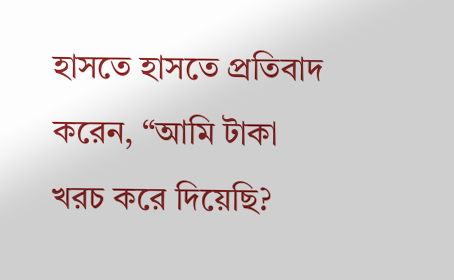হাসতে হাসতে প্রতিবাদ করেন, “আমি টাকা খরচ করে দিয়েছি?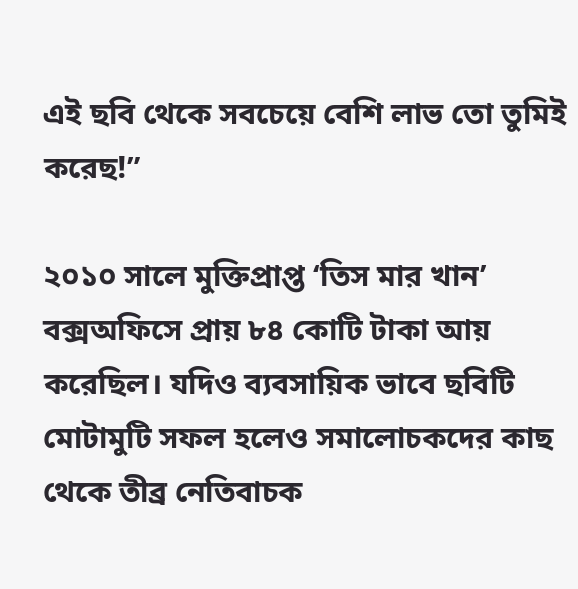এই ছবি থেকে সবচেয়ে বেশি লাভ তো তুমিই করেছ!”

২০১০ সালে মুক্তিপ্রাপ্ত ‘তিস মার খান’ বক্সঅফিসে প্রায় ৮৪ কোটি টাকা আয় করেছিল। যদিও ব্যবসায়িক ভাবে ছবিটি মোটামুটি সফল হলেও সমালোচকদের কাছ থেকে তীব্র নেতিবাচক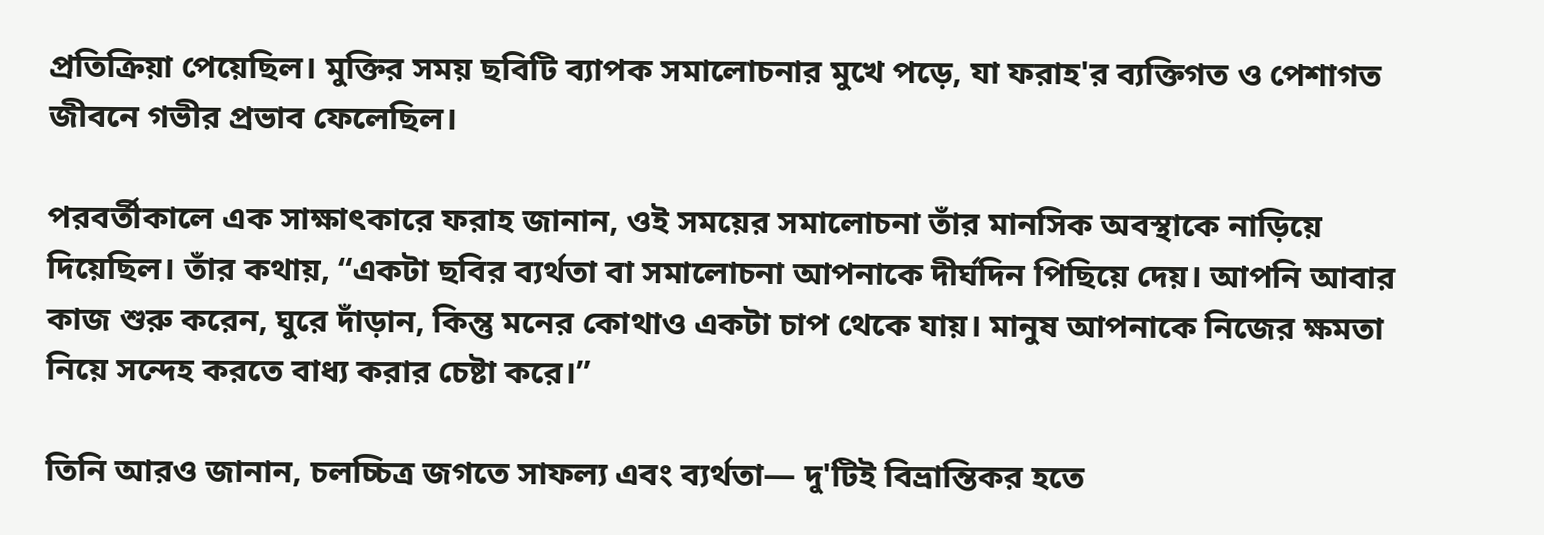প্রতিক্রিয়া পেয়েছিল। মুক্তির সময় ছবিটি ব্যাপক সমালোচনার মুখে পড়ে, যা ফরাহ'র ব্যক্তিগত ও পেশাগত জীবনে গভীর প্রভাব ফেলেছিল।

পরবর্তীকালে এক সাক্ষাৎকারে ফরাহ জানান, ওই সময়ের সমালোচনা তাঁর মানসিক অবস্থাকে নাড়িয়ে দিয়েছিল। তাঁর কথায়, “একটা ছবির ব্যর্থতা বা সমালোচনা আপনাকে দীর্ঘদিন পিছিয়ে দেয়। আপনি আবার কাজ শুরু করেন, ঘুরে দাঁড়ান, কিন্তু মনের কোথাও একটা চাপ থেকে যায়। মানুষ আপনাকে নিজের ক্ষমতা নিয়ে সন্দেহ করতে বাধ্য করার চেষ্টা করে।”

তিনি আরও জানান, চলচ্চিত্র জগতে সাফল্য এবং ব্যর্থতা— দু'টিই বিভ্রান্তিকর হতে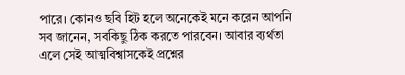পারে। কোনও ছবি হিট হলে অনেকেই মনে করেন আপনি সব জানেন, সবকিছু ঠিক করতে পারবেন। আবার ব্যর্থতা এলে সেই আত্মবিশ্বাসকেই প্রশ্নের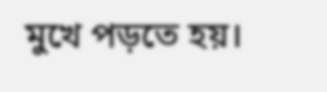মুখে পড়তে হয়।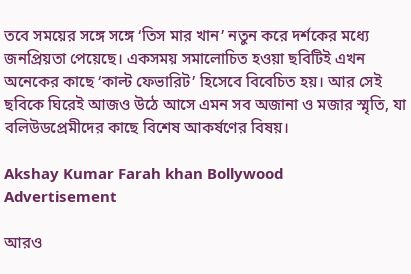তবে সময়ের সঙ্গে সঙ্গে ‘তিস মার খান’ নতুন করে দর্শকের মধ্যে জনপ্রিয়তা পেয়েছে। একসময় সমালোচিত হওয়া ছবিটিই এখন অনেকের কাছে ‘কাল্ট ফেভারিট’ হিসেবে বিবেচিত হয়। আর সেই ছবিকে ঘিরেই আজও উঠে আসে এমন সব অজানা ও মজার স্মৃতি, যা বলিউডপ্রেমীদের কাছে বিশেষ আকর্ষণের বিষয়।

Akshay Kumar Farah khan Bollywood
Advertisement

আরও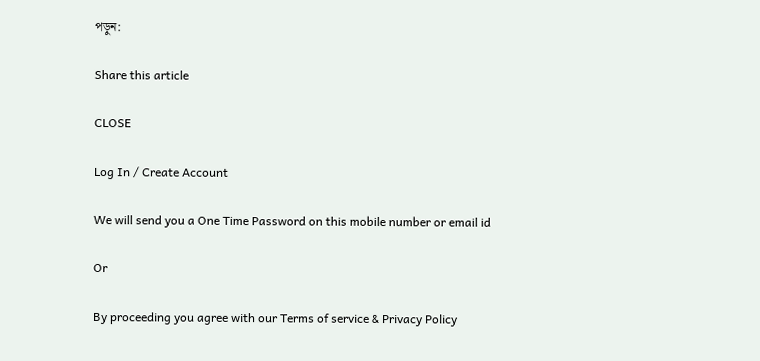পড়ুন:

Share this article

CLOSE

Log In / Create Account

We will send you a One Time Password on this mobile number or email id

Or

By proceeding you agree with our Terms of service & Privacy Policy